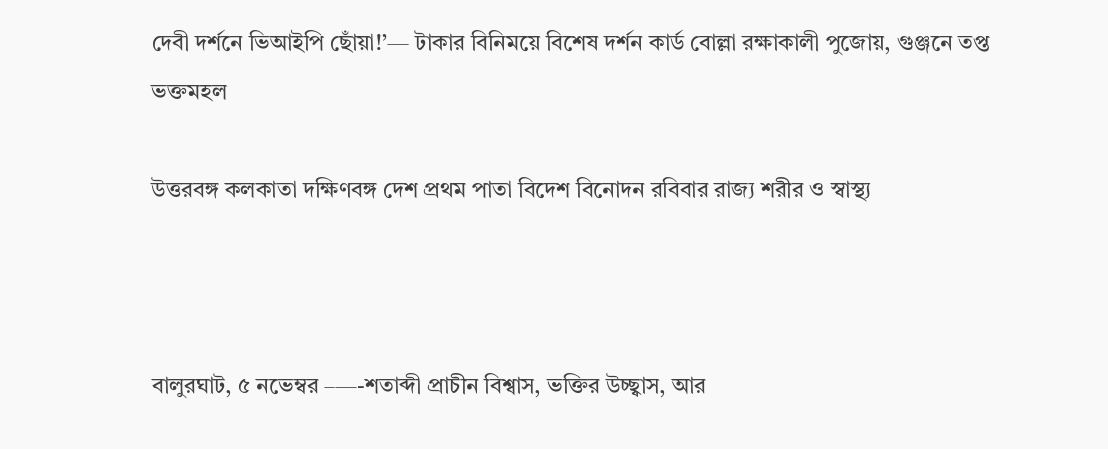দেবী দর্শনে ভিআইপি ছোঁয়া!’— টাকার বিনিময়ে বিশেষ দর্শন কার্ড বোল্লা রক্ষাকালী পুজোয়, গুঞ্জনে তপ্ত ভক্তমহল

উত্তরবঙ্গ কলকাতা দক্ষিণবঙ্গ দেশ প্রথম পাতা বিদেশ বিনোদন রবিবার রাজ্য শরীর ও স্বাস্থ্য



বালুরঘাট, ৫ নভেম্বর –—-শতাব্দী প্রাচীন বিশ্বাস, ভক্তির উচ্ছ্বাস, আর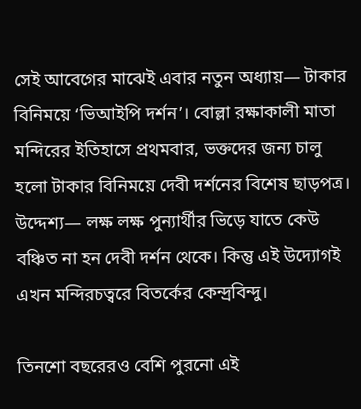সেই আবেগের মাঝেই এবার নতুন অধ্যায়— টাকার বিনিময়ে ‘ভিআইপি দর্শন’। বোল্লা রক্ষাকালী মাতা মন্দিরের ইতিহাসে প্রথমবার, ভক্তদের জন্য চালু হলো টাকার বিনিময়ে দেবী দর্শনের বিশেষ ছাড়পত্র। উদ্দেশ্য— লক্ষ লক্ষ পুন্যার্থীর ভিড়ে যাতে কেউ বঞ্চিত না হন দেবী দর্শন থেকে। কিন্তু এই উদ্যোগই এখন মন্দিরচত্বরে বিতর্কের কেন্দ্রবিন্দু।

তিনশো বছরেরও বেশি পুরনো এই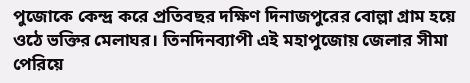পুজোকে কেন্দ্র করে প্রতিবছর দক্ষিণ দিনাজপুরের বোল্লা গ্রাম হয়ে ওঠে ভক্তির মেলাঘর। তিনদিনব্যাপী এই মহাপুজোয় জেলার সীমা পেরিয়ে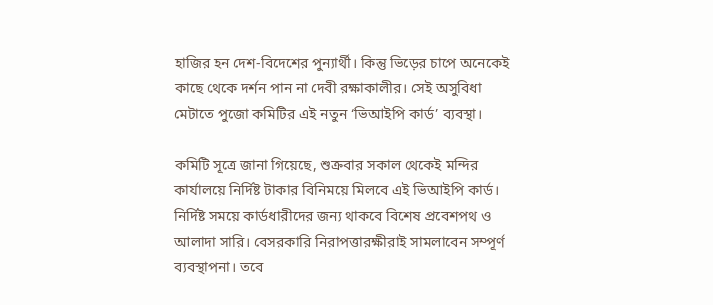হাজির হন দেশ-বিদেশের পুন্যার্থী। কিন্তু ভিড়ের চাপে অনেকেই কাছে থেকে দর্শন পান না দেবী রক্ষাকালীর। সেই অসুবিধা মেটাতে পুজো কমিটির এই নতুন ‘ভিআইপি কার্ড’ ব্যবস্থা।

কমিটি সূত্রে জানা গিয়েছে, শুক্রবার সকাল থেকেই মন্দির কার্যালয়ে নির্দিষ্ট টাকার বিনিময়ে মিলবে এই ভিআইপি কার্ড। নির্দিষ্ট সময়ে কার্ডধারীদের জন্য থাকবে বিশেষ প্রবেশপথ ও আলাদা সারি। বেসরকারি নিরাপত্তারক্ষীরাই সামলাবেন সম্পূর্ণ ব্যবস্থাপনা। তবে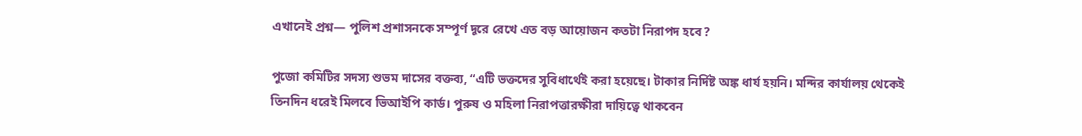এখানেই প্রশ্ন— পুলিশ প্রশাসনকে সম্পূর্ণ দূরে রেখে এত বড় আয়োজন কতটা নিরাপদ হবে?

পুজো কমিটির সদস্য শুভম দাসের বক্তব্য, “এটি ভক্তদের সুবিধার্থেই করা হয়েছে। টাকার নির্দিষ্ট অঙ্ক ধার্য হয়নি। মন্দির কার্যালয় থেকেই তিনদিন ধরেই মিলবে ভিআইপি কার্ড। পুরুষ ও মহিলা নিরাপত্তারক্ষীরা দায়িত্বে থাকবেন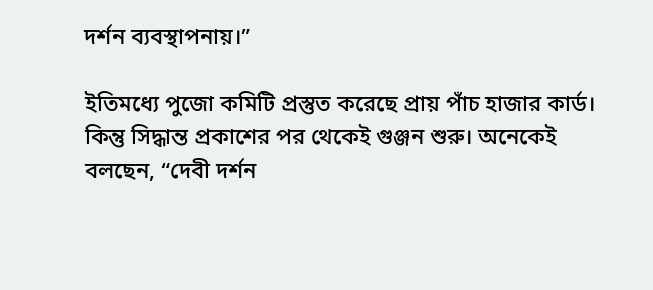দর্শন ব্যবস্থাপনায়।”

ইতিমধ্যে পুজো কমিটি প্রস্তুত করেছে প্রায় পাঁচ হাজার কার্ড। কিন্তু সিদ্ধান্ত প্রকাশের পর থেকেই গুঞ্জন শুরু। অনেকেই বলছেন, “দেবী দর্শন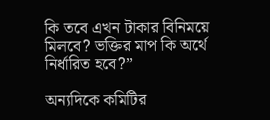কি তবে এখন টাকার বিনিময়ে মিলবে? ভক্তির মাপ কি অর্থে নির্ধারিত হবে?”

অন্যদিকে কমিটির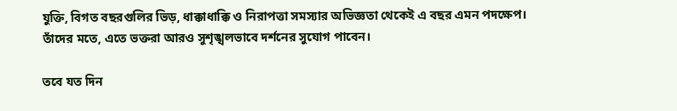যুক্তি, বিগত বছরগুলির ভিড়, ধাক্কাধাক্কি ও নিরাপত্তা সমস্যার অভিজ্ঞতা থেকেই এ বছর এমন পদক্ষেপ। তাঁদের মতে, এতে ভক্তরা আরও সুশৃঙ্খলভাবে দর্শনের সুযোগ পাবেন।

তবে যত দিন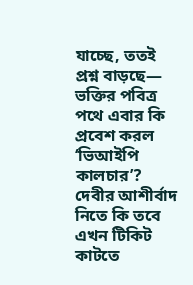যাচ্ছে, ততই প্রশ্ন বাড়ছে— ভক্তির পবিত্র পথে এবার কি প্রবেশ করল ‘ভিআইপি কালচার’? দেবীর আশীর্বাদ নিতে কি তবে এখন টিকিট কাটতে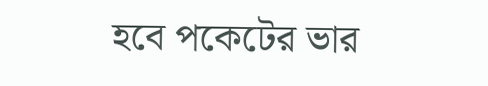হবে পকেটের ভার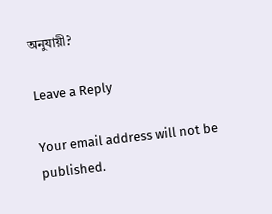অনুযায়ী?

Leave a Reply

Your email address will not be published.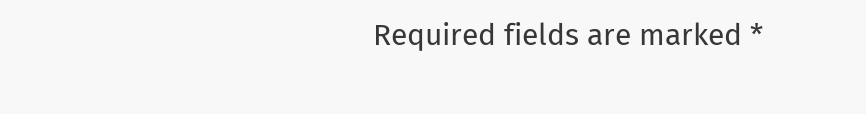Required fields are marked *